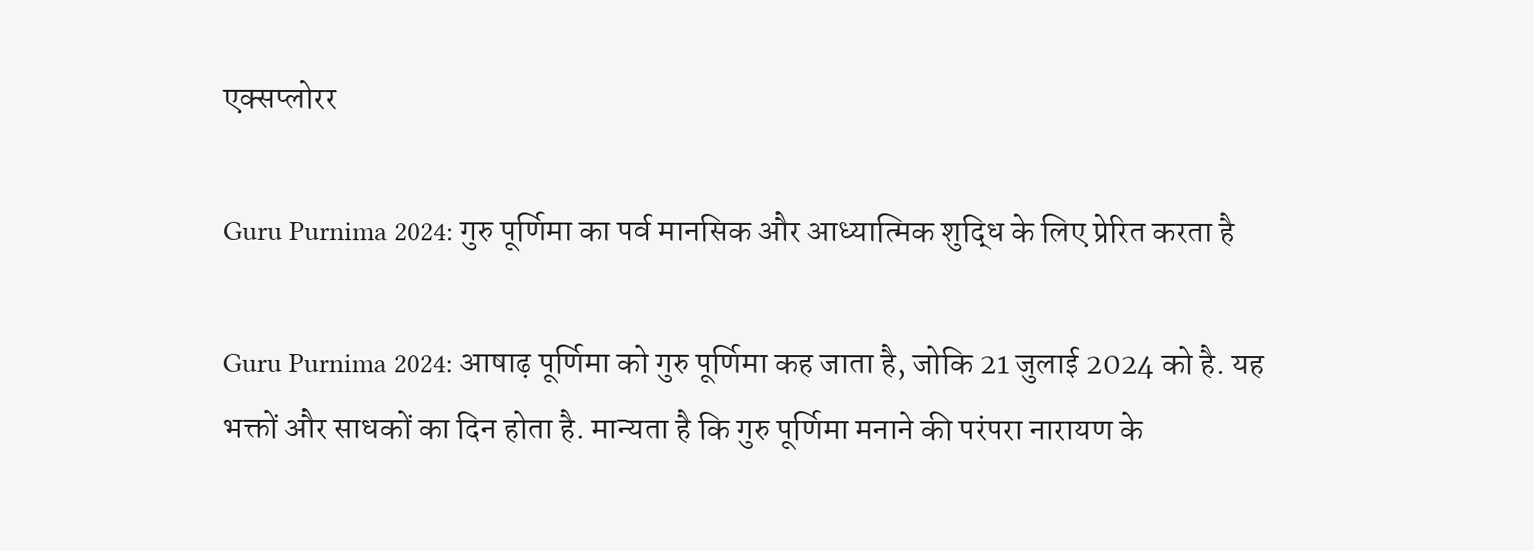एक्सप्लोरर

Guru Purnima 2024: गुरु पूर्णिमा का पर्व मानसिक और आध्यात्मिक शुद्धि के लिए प्रेरित करता है

Guru Purnima 2024: आषाढ़ पूर्णिमा को गुरु पूर्णिमा कह जाता है, जोकि 21 जुलाई 2024 को है. यह भक्तों और साधकों का दिन होता है. मान्यता है कि गुरु पूर्णिमा मनाने की परंपरा नारायण के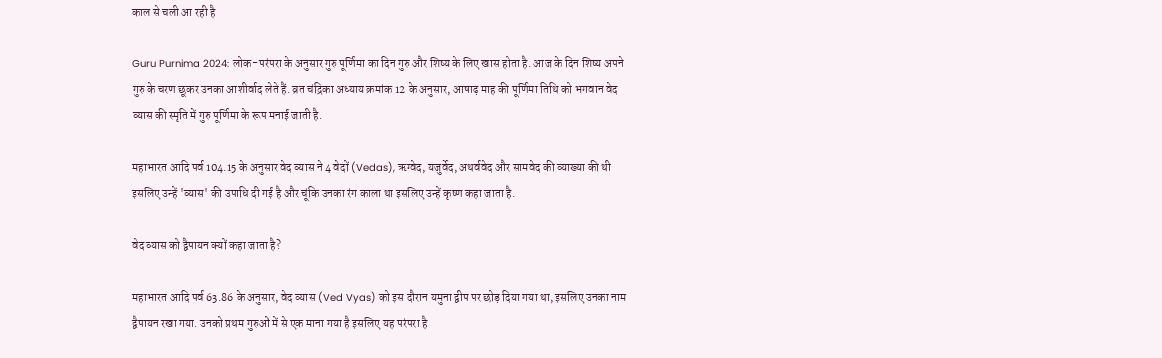काल से चली आ रही है

Guru Purnima 2024: लोक-परंपरा के अनुसार गुरु पूर्णिमा का दिन गुरु और शिष्य के लिए खास होता है. आज के दिन शिष्य अपने गुरु के चरण छूकर उनका आशीर्वाद लेते हैं. व्रत चंद्रिका अध्याय क्रमांक 12 के अनुसार, आषाढ़ माह की पूर्णिमा तिथि को भगवान वेद व्यास की स्मृति में गुरु पूर्णिमा के रूप मनाई जाती है.

महाभारत आदि पर्व 104.15 के अनुसार वेद व्यास ने 4 वेदों (Vedas), ऋग्वेद, यजुर्वेद, अथर्ववेद और सामवेद की व्याख्या की थी इसलिए उन्हें 'व्यास' की उपाधि दी गई है और चूंकि उनका रंग काला था इसलिए उन्हें कृष्ण कहा जाता है.

वेद व्यास को द्वैपायन क्यों कहा जाता है?

महाभारत आदि पर्व 63.86 के अनुसार, वेद व्यास (Ved Vyas) को इस दौरान यमुना द्वीप पर छोड़ दिया गया था, इसलिए उनका नाम द्वैपायन रखा गया. उनको प्रथम गुरुओं में से एक माना गया है इसलिए यह परंपरा है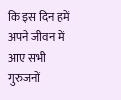कि इस दिन हमें अपने जीवन में आए सभी गुरुजनों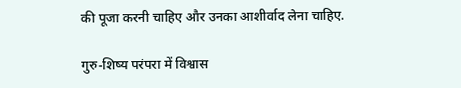की पूजा करनी चाहिए और उनका आशीर्वाद लेना चाहिए.

गुरु-शिष्य परंपरा में विश्वास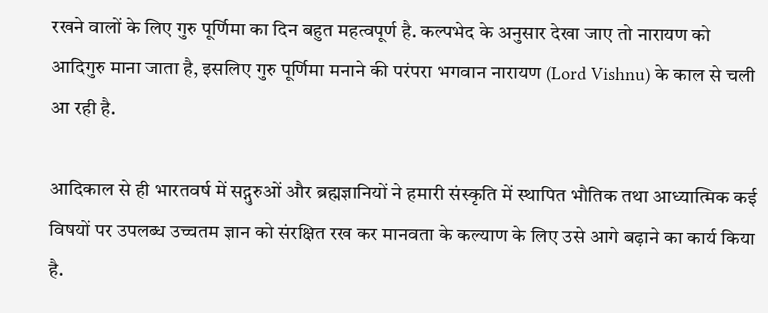रखने वालों के लिए गुरु पूर्णिमा का दिन बहुत महत्वपूर्ण है. कल्पभेद के अनुसार देखा जाए तो नारायण को आदिगुरु माना जाता है, इसलिए गुरु पूर्णिमा मनाने की परंपरा भगवान नारायण (Lord Vishnu) के काल से चली आ रही है.

आदिकाल से ही भारतवर्ष में सद्गुरुओं और ब्रह्मज्ञानियों ने हमारी संस्कृति में स्थापित भौतिक तथा आध्यात्मिक कई विषयों पर उपलब्ध उच्चतम ज्ञान को संरक्षित रख कर मानवता के कल्याण के लिए उसे आगे बढ़ाने का कार्य किया है.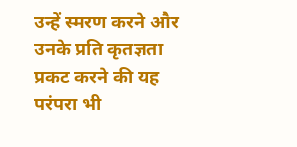उन्हें स्मरण करने और उनके प्रति कृतज्ञता प्रकट करने की यह परंपरा भी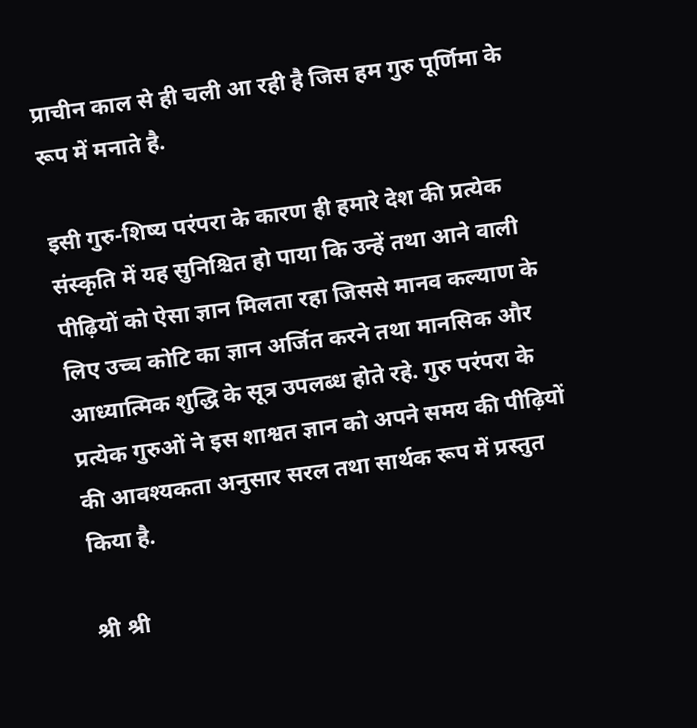प्राचीन काल से ही चली आ रही है जिस हम गुरु पूर्णिमा के रूप में मनाते है.

इसी गुरु-शिष्य परंपरा के कारण ही हमारे देश की प्रत्येक संस्कृति में यह सुनिश्चित हो पाया कि उन्हें तथा आने वाली पीढ़ियों को ऐसा ज्ञान मिलता रहा जिससे मानव कल्याण के लिए उच्च कोटि का ज्ञान अर्जित करने तथा मानसिक और आध्यात्मिक शुद्धि के सूत्र उपलब्ध होते रहे. गुरु परंपरा के प्रत्येक गुरुओं ने इस शाश्वत ज्ञान को अपने समय की पीढ़ियों की आवश्यकता अनुसार सरल तथा सार्थक रूप में प्रस्तुत किया है.

श्री श्री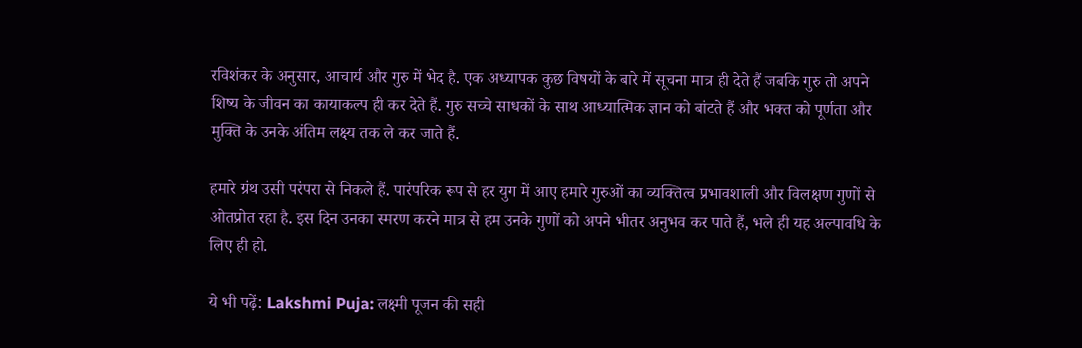रविशंकर के अनुसार, आचार्य और गुरु में भेद है. एक अध्यापक कुछ विषयों के बारे में सूचना मात्र ही देते हैं जबकि गुरु तो अपने शिष्य के जीवन का कायाकल्प ही कर देते हैं. गुरु सच्चे साधकों के साथ आध्यात्मिक ज्ञान को बांटते हैं और भक्त को पूर्णता और मुक्ति के उनके अंतिम लक्ष्य तक ले कर जाते हैं.

हमारे ग्रंथ उसी परंपरा से निकले हैं. पारंपरिक रूप से हर युग में आए हमारे गुरुओं का व्यक्तित्व प्रभावशाली और विलक्षण गुणों से ओतप्रोत रहा है. इस दिन उनका स्मरण करने मात्र से हम उनके गुणों को अपने भीतर अनुभव कर पाते हैं, भले ही यह अल्पावधि के लिए ही हो.

ये भी पढ़ें: Lakshmi Puja: लक्ष्मी पूजन की सही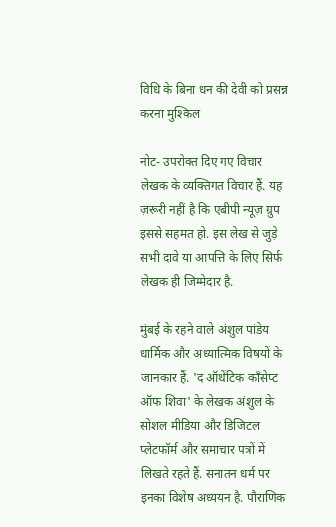विधि के बिना धन की देवी को प्रसन्न करना मुश्किल

नोट- उपरोक्त दिए गए विचार लेखक के व्यक्तिगत विचार हैं. यह ज़रूरी नहीं है कि एबीपी न्यूज़ ग्रुप इससे सहमत हो. इस लेख से जुड़े सभी दावे या आपत्ति के लिए सिर्फ लेखक ही जिम्मेदार है.

मुंबई के रहने वाले अंशुल पांडेय धार्मिक और अध्यात्मिक विषयों के जानकार हैं. 'द ऑथेंटिक कॉंसेप्ट ऑफ शिवा' के लेखक अंशुल के सोशल मीडिया और डिजिटल प्लेटफॉर्म और समाचार पत्रों में लिखते रहते हैं. सनातन धर्म पर इनका विशेष अध्ययन है. पौराणिक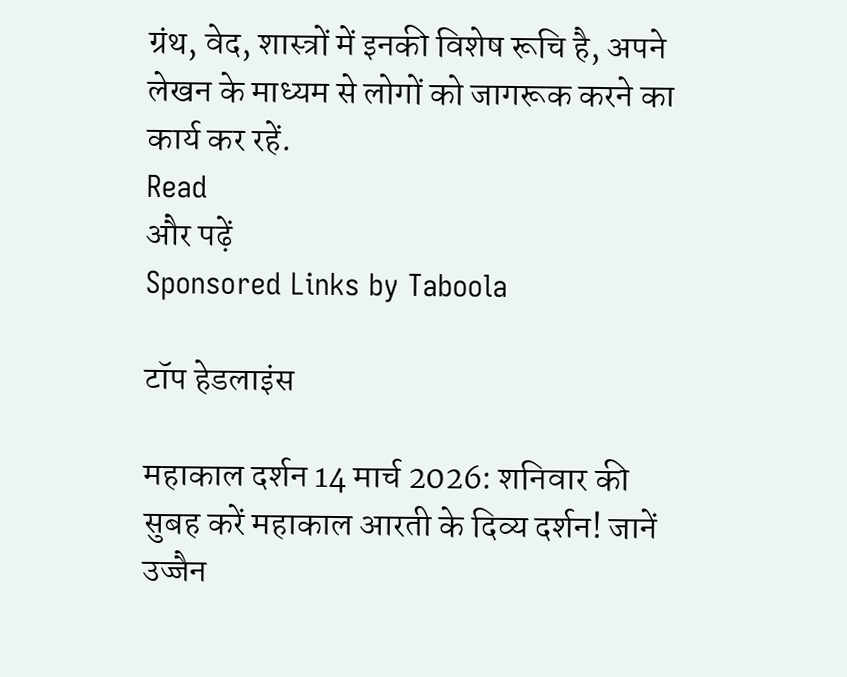ग्रंथ, वेद, शास्त्रों में इनकी विशेष रूचि है, अपने लेखन के माध्यम से लोगों को जागरूक करने का कार्य कर रहें.
Read
और पढ़ें
Sponsored Links by Taboola

टॉप हेडलाइंस

महाकाल दर्शन 14 मार्च 2026: शनिवार की सुबह करें महाकाल आरती के दिव्य दर्शन! जानें उज्जैन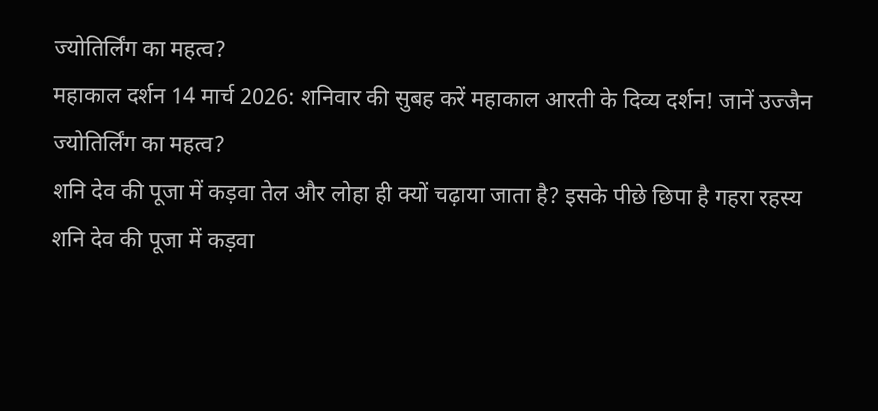ज्योतिर्लिंग का महत्व?
महाकाल दर्शन 14 मार्च 2026: शनिवार की सुबह करें महाकाल आरती के दिव्य दर्शन! जानें उज्जैन ज्योतिर्लिंग का महत्व?
शनि देव की पूजा में कड़वा तेल और लोहा ही क्यों चढ़ाया जाता है? इसके पीछे छिपा है गहरा रहस्य
शनि देव की पूजा में कड़वा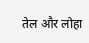तेल और लोहा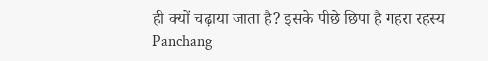ही क्यों चढ़ाया जाता है? इसके पीछे छिपा है गहरा रहस्य
Panchang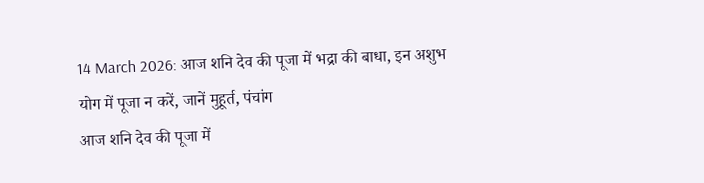14 March 2026: आज शनि देव की पूजा में भद्रा की बाधा, इन अशुभ योग में पूजा न करें, जानें मुहूर्त, पंचांग
आज शनि देव की पूजा में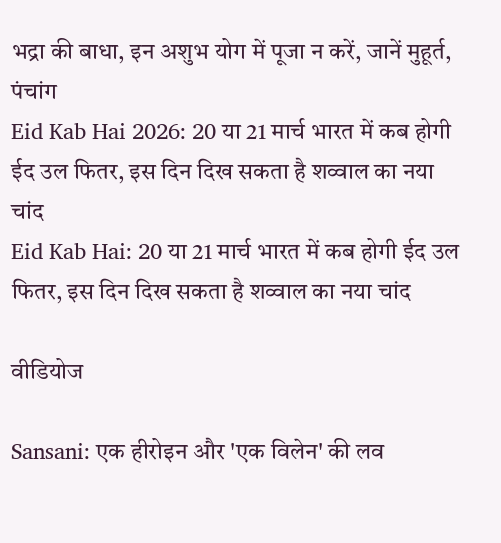भद्रा की बाधा, इन अशुभ योग में पूजा न करें, जानें मुहूर्त, पंचांग
Eid Kab Hai 2026: 20 या 21 मार्च भारत में कब होगी ईद उल फितर, इस दिन दिख सकता है शव्वाल का नया चांद
Eid Kab Hai: 20 या 21 मार्च भारत में कब होगी ईद उल फितर, इस दिन दिख सकता है शव्वाल का नया चांद

वीडियोज

Sansani: एक हीरोइन और 'एक विलेन' की लव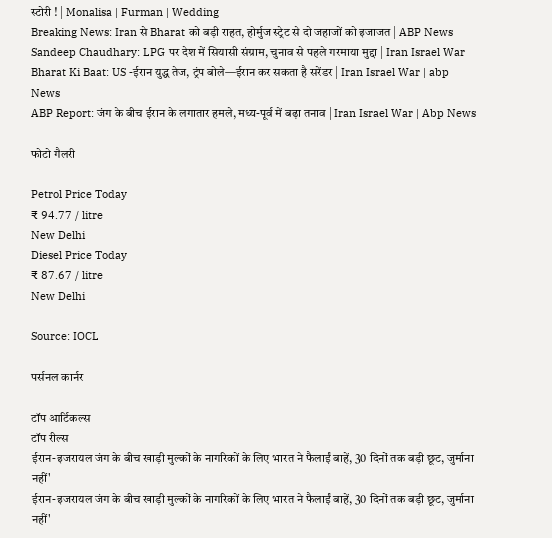स्टोरी ! | Monalisa | Furman | Wedding
Breaking News: Iran से Bharat को बड़ी राहत, होर्मुज स्ट्रेट से दो जहाजों को इजाजत | ABP News
Sandeep Chaudhary: LPG पर देश में सियासी संग्राम, चुनाव से पहले गरमाया मुद्दा | Iran Israel War
Bharat Ki Baat: US -ईरान युद्ध तेज, ट्रंप बोले—ईरान कर सकता है सरेंडर | Iran Israel War | abp News
ABP Report: जंग के बीच ईरान के लगातार हमले, मध्य-पूर्व में बढ़ा तनाव | Iran Israel War | Abp News

फोटो गैलरी

Petrol Price Today
₹ 94.77 / litre
New Delhi
Diesel Price Today
₹ 87.67 / litre
New Delhi

Source: IOCL

पर्सनल कार्नर

टॉप आर्टिकल्स
टॉप रील्स
ईरान-इजरायल जंग के बीच खाड़ी मुल्कों के नागरिकों के लिए भारत ने फैलाईं बाहें, 30 दिनों तक बड़ी छूट, जुर्माना नहीं'
ईरान-इजरायल जंग के बीच खाड़ी मुल्कों के नागरिकों के लिए भारत ने फैलाईं बाहें, 30 दिनों तक बड़ी छूट, जुर्माना नहीं'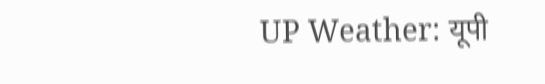UP Weather: यूपी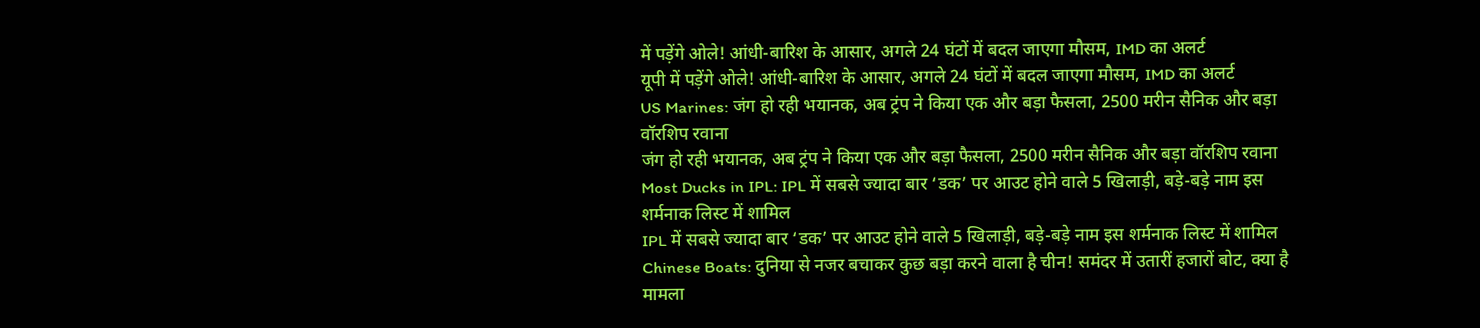में पड़ेंगे ओले! आंधी-बारिश के आसार, अगले 24 घंटों में बदल जाएगा मौसम, IMD का अलर्ट
यूपी में पड़ेंगे ओले! आंधी-बारिश के आसार, अगले 24 घंटों में बदल जाएगा मौसम, IMD का अलर्ट
US Marines: जंग हो रही भयानक, अब ट्रंप ने किया एक और बड़ा फैसला, 2500 मरीन सैनिक और बड़ा वॉरशिप रवाना
जंग हो रही भयानक, अब ट्रंप ने किया एक और बड़ा फैसला, 2500 मरीन सैनिक और बड़ा वॉरशिप रवाना
Most Ducks in IPL: IPL में सबसे ज्यादा बार ‘डक’ पर आउट होने वाले 5 खिलाड़ी, बड़े-बड़े नाम इस शर्मनाक लिस्ट में शामिल
IPL में सबसे ज्यादा बार ‘डक’ पर आउट होने वाले 5 खिलाड़ी, बड़े-बड़े नाम इस शर्मनाक लिस्ट में शामिल
Chinese Boats: दुनिया से नजर बचाकर कुछ बड़ा करने वाला है चीन! समंदर में उतारीं हजारों बोट, क्या है मामला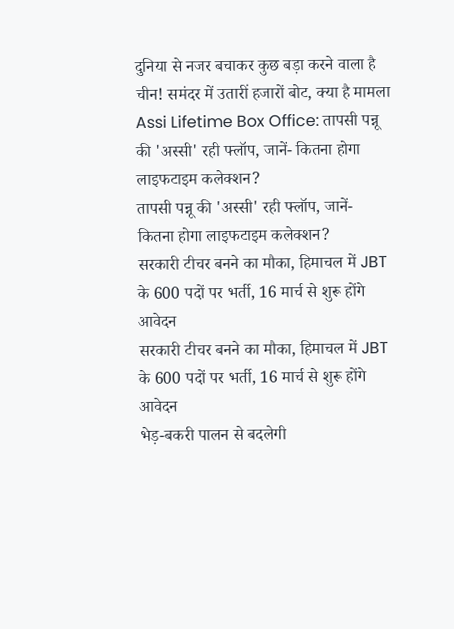दुनिया से नजर बचाकर कुछ बड़ा करने वाला है चीन! समंदर में उतारीं हजारों बोट, क्या है मामला
Assi Lifetime Box Office: तापसी पन्नू की 'अस्सी' रही फ्लॉप, जानें- कितना होगा लाइफटाइम कलेक्शन?
तापसी पन्नू की 'अस्सी' रही फ्लॉप, जानें- कितना होगा लाइफटाइम कलेक्शन?
सरकारी टीचर बनने का मौका, हिमाचल में JBT के 600 पदों पर भर्ती, 16 मार्च से शुरू होंगे आवेदन
सरकारी टीचर बनने का मौका, हिमाचल में JBT के 600 पदों पर भर्ती, 16 मार्च से शुरू होंगे आवेदन
भेड़-बकरी पालन से बदलेगी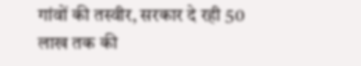गांवों की तस्वीर, सरकार दे रही 50 लाख तक की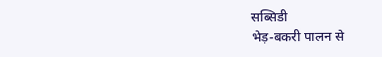सब्सिडी
भेड़-बकरी पालन से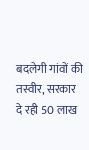बदलेगी गांवों की तस्वीर, सरकार दे रही 50 लाख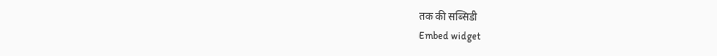तक की सब्सिडी
Embed widget